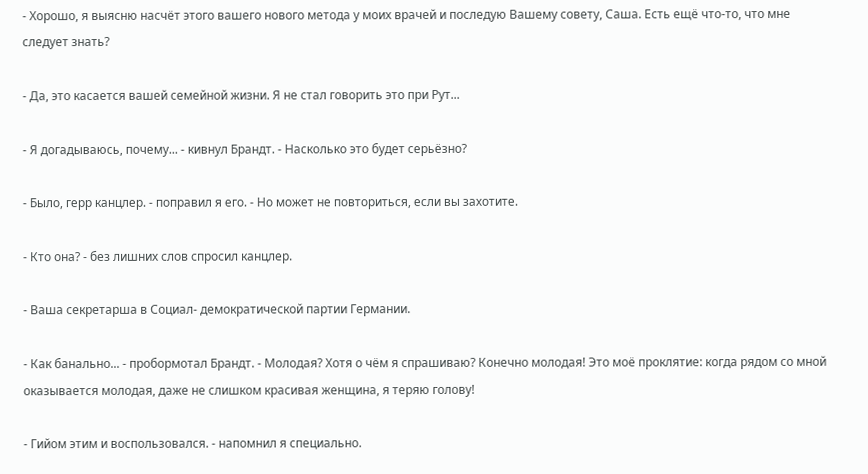- Хорошо, я выясню насчёт этого вашего нового метода у моих врачей и последую Вашему совету, Саша. Есть ещё что-то, что мне следует знать?

- Да, это касается вашей семейной жизни. Я не стал говорить это при Рут...

- Я догадываюсь, почему... - кивнул Брандт. - Насколько это будет серьёзно?

- Было, герр канцлер. - поправил я его. - Но может не повториться, если вы захотите.

- Кто она? - без лишних слов спросил канцлер.

- Ваша секретарша в Социал- демократической партии Германии.

- Как банально... - пробормотал Брандт. - Молодая? Хотя о чём я спрашиваю? Конечно молодая! Это моё проклятие: когда рядом со мной оказывается молодая, даже не слишком красивая женщина, я теряю голову!

- Гийом этим и воспользовался. - напомнил я специально.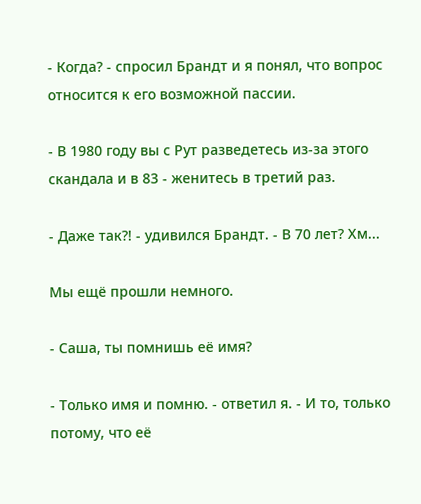- Когда? - спросил Брандт и я понял, что вопрос относится к его возможной пассии.

- В 1980 году вы с Рут разведетесь из-за этого скандала и в 83 - женитесь в третий раз.

- Даже так?! - удивился Брандт. - В 70 лет? Хм...

Мы ещё прошли немного.

- Саша, ты помнишь её имя?

- Только имя и помню. - ответил я. - И то, только потому, что её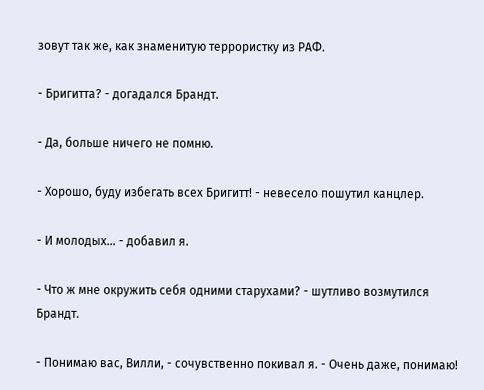зовут так же, как знаменитую террористку из РАФ.

- Бригитта? - догадался Брандт.

- Да, больше ничего не помню.

- Хорошо, буду избегать всех Бригитт! - невесело пошутил канцлер.

- И молодых... - добавил я.

- Что ж мне окружить себя одними старухами? - шутливо возмутился Брандт.

- Понимаю вас, Вилли, - сочувственно покивал я. - Очень даже, понимаю!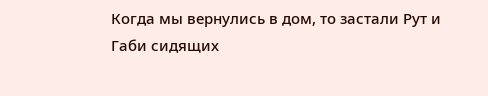Когда мы вернулись в дом, то застали Рут и Габи сидящих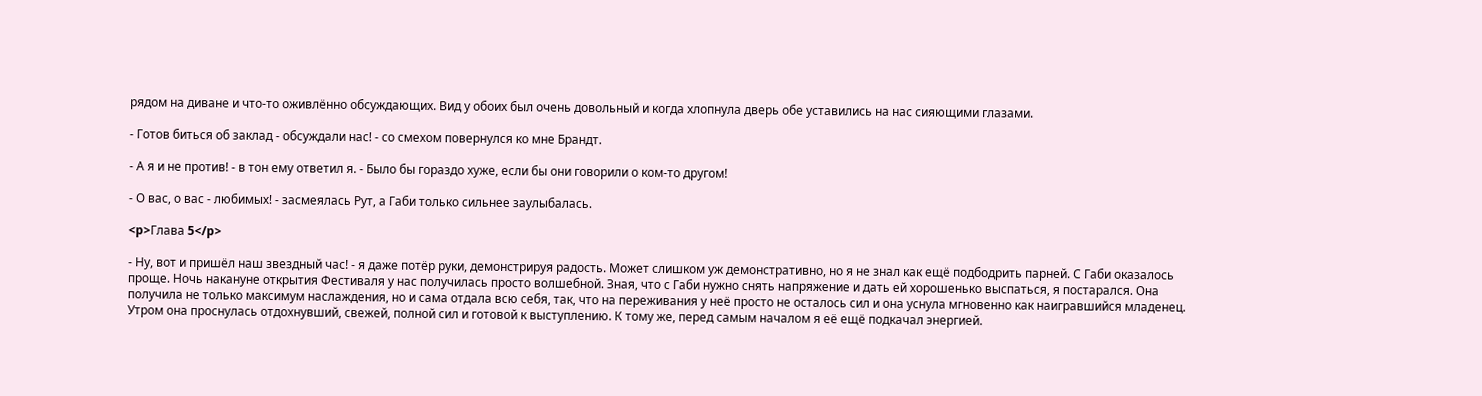рядом на диване и что-то оживлённо обсуждающих. Вид у обоих был очень довольный и когда хлопнула дверь обе уставились на нас сияющими глазами.

- Готов биться об заклад - обсуждали нас! - со смехом повернулся ко мне Брандт.

- А я и не против! - в тон ему ответил я. - Было бы гораздо хуже, если бы они говорили о ком-то другом!

- О вас, о вас - любимых! - засмеялась Рут, а Габи только сильнее заулыбалась.

<p>Глава 5</p>

- Ну, вот и пришёл наш звездный час! - я даже потёр руки, демонстрируя радость. Может слишком уж демонстративно, но я не знал как ещё подбодрить парней. С Габи оказалось проще. Ночь накануне открытия Фестиваля у нас получилась просто волшебной. Зная, что с Габи нужно снять напряжение и дать ей хорошенько выспаться, я постарался. Она получила не только максимум наслаждения, но и сама отдала всю себя, так, что на переживания у неё просто не осталось сил и она уснула мгновенно как наигравшийся младенец. Утром она проснулась отдохнувший, свежей, полной сил и готовой к выступлению. К тому же, перед самым началом я её ещё подкачал энергией.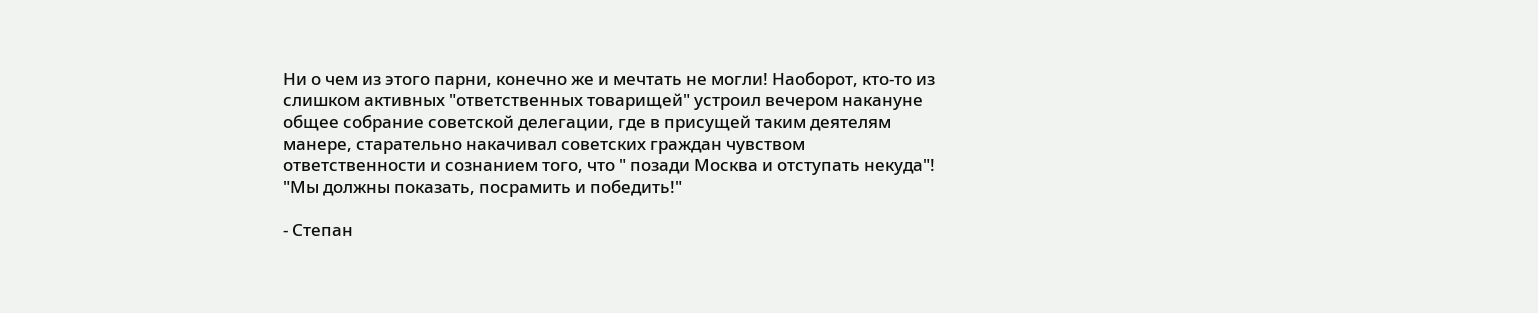Ни о чем из этого парни, конечно же и мечтать не могли! Наоборот, кто-то из слишком активных "ответственных товарищей" устроил вечером накануне общее собрание советской делегации, где в присущей таким деятелям манере, старательно накачивал советских граждан чувством ответственности и сознанием того, что " позади Москва и отступать некуда"! "Мы должны показать, посрамить и победить!"

- Степан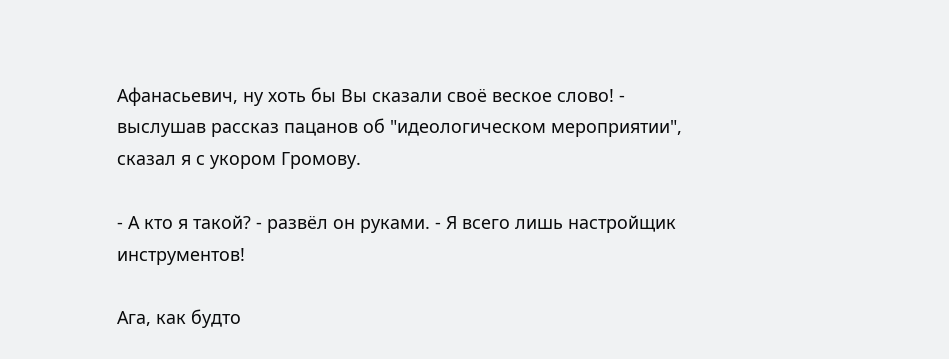Афанасьевич, ну хоть бы Вы сказали своё веское слово! - выслушав рассказ пацанов об "идеологическом мероприятии", сказал я с укором Громову.

- А кто я такой? - развёл он руками. - Я всего лишь настройщик инструментов!

Ага, как будто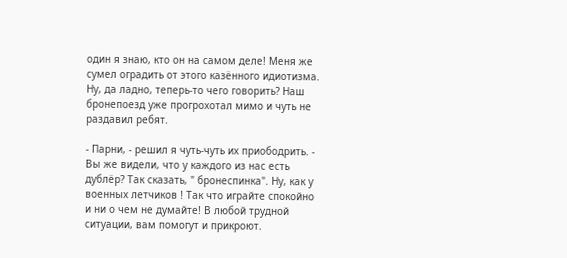один я знаю, кто он на самом деле! Меня же сумел оградить от этого казённого идиотизма. Ну, да ладно, теперь-то чего говорить? Наш бронепоезд уже прогрохотал мимо и чуть не раздавил ребят.

- Парни, - решил я чуть-чуть их приободрить. - Вы же видели, что у каждого из нас есть дублёр? Так сказать, " бронеспинка". Ну, как у военных летчиков ! Так что играйте спокойно и ни о чем не думайте! В любой трудной ситуации, вам помогут и прикроют.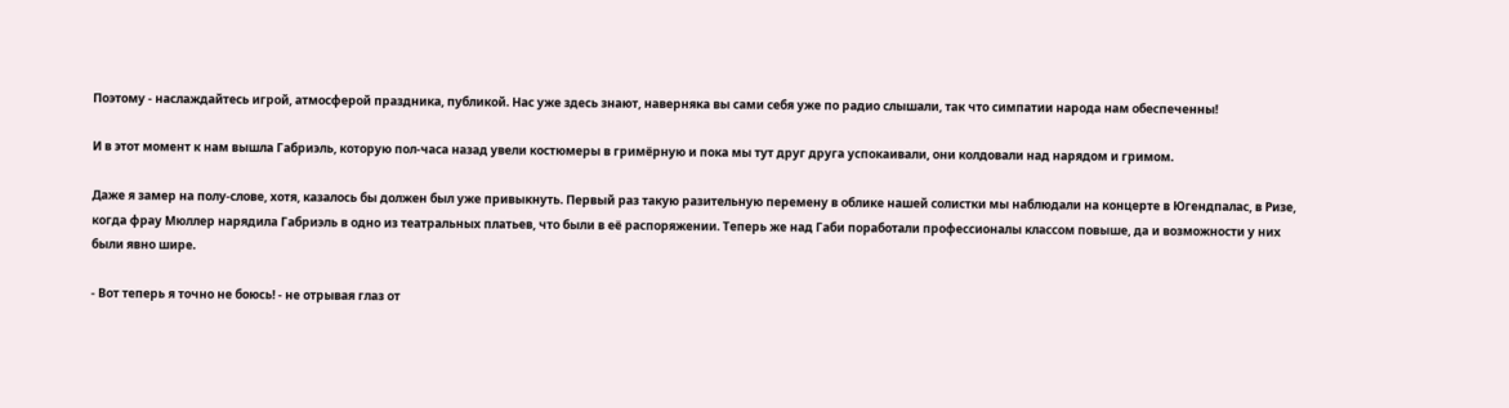Поэтому - наслаждайтесь игрой, атмосферой праздника, публикой. Нас уже здесь знают, наверняка вы сами себя уже по радио слышали, так что симпатии народа нам обеспеченны!

И в этот момент к нам вышла Габриэль, которую пол-часа назад увели костюмеры в гримёрную и пока мы тут друг друга успокаивали, они колдовали над нарядом и гримом.

Даже я замер на полу-слове, хотя, казалось бы должен был уже привыкнуть. Первый раз такую разительную перемену в облике нашей солистки мы наблюдали на концерте в Югендпалас, в Ризе, когда фрау Мюллер нарядила Габриэль в одно из театральных платьев, что были в её распоряжении. Теперь же над Габи поработали профессионалы классом повыше, да и возможности у них были явно шире.

- Вот теперь я точно не боюсь! - не отрывая глаз от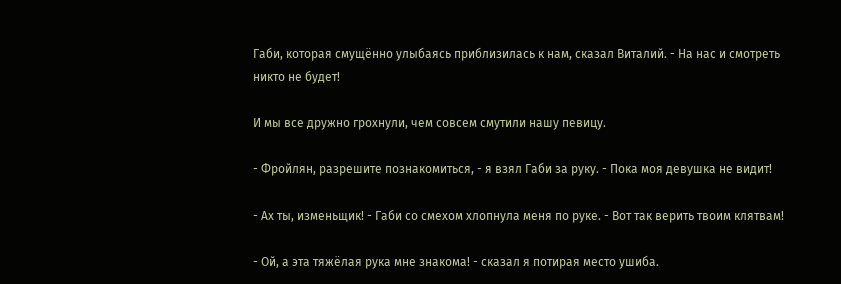Габи, которая смущённо улыбаясь приблизилась к нам, сказал Виталий. - На нас и смотреть никто не будет!

И мы все дружно грохнули, чем совсем смутили нашу певицу.

- Фройлян, разрешите познакомиться, - я взял Габи за руку. - Пока моя девушка не видит!

- Ах ты, изменьщик! - Габи со смехом хлопнула меня по руке. - Вот так верить твоим клятвам!

- Ой, а эта тяжёлая рука мне знакома! - сказал я потирая место ушиба.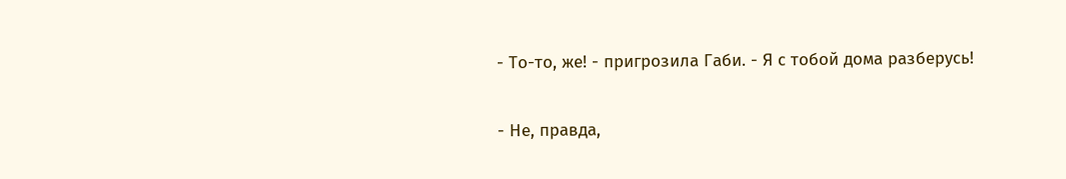- То-то, же! - пригрозила Габи. - Я с тобой дома разберусь!

- Не, правда,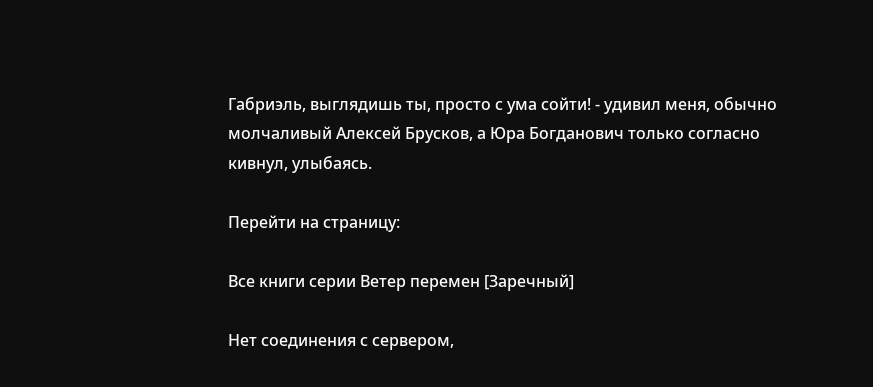Габриэль, выглядишь ты, просто с ума сойти! - удивил меня, обычно молчаливый Алексей Брусков, а Юра Богданович только согласно кивнул, улыбаясь.

Перейти на страницу:

Все книги серии Ветер перемен [Заречный]

Нет соединения с сервером,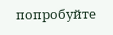попробуйте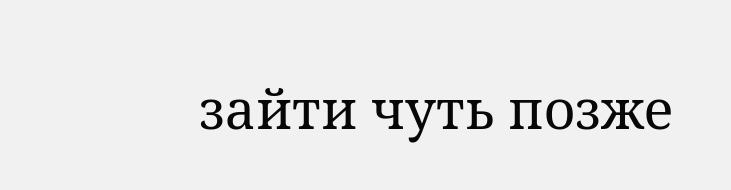зайти чуть позже